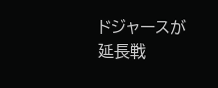ドジャースが延長戦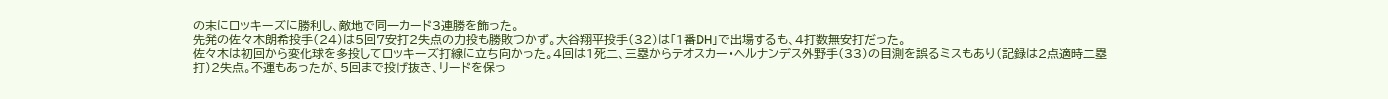の末にロッキーズに勝利し、敵地で同一カード3連勝を飾った。
先発の佐々木朗希投手(24)は5回7安打2失点の力投も勝敗つかず。大谷翔平投手(32)は「1番DH」で出場するも、4打数無安打だった。
佐々木は初回から変化球を多投してロッキーズ打線に立ち向かった。4回は1死二、三塁からテオスカー・ヘルナンデス外野手(33)の目測を誤るミスもあり(記録は2点適時二塁打)2失点。不運もあったが、5回まで投げ抜き、リードを保っ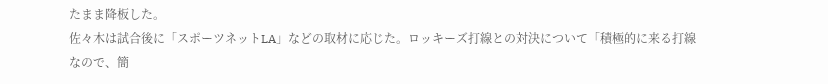たまま降板した。
佐々木は試合後に「スポーツネットLA」などの取材に応じた。ロッキーズ打線との対決について「積極的に来る打線なので、簡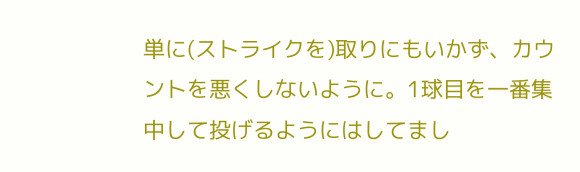単に(ストライクを)取りにもいかず、カウントを悪くしないように。1球目を一番集中して投げるようにはしてまし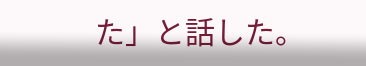た」と話した。